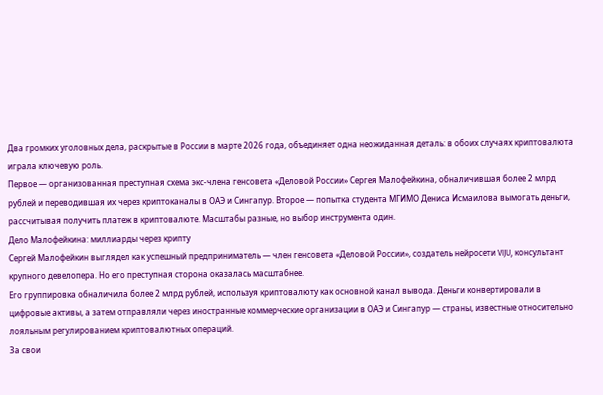Два громких уголовных дела, раскрытые в России в марте 2026 года, объединяет одна неожиданная деталь: в обоих случаях криптовалюта играла ключевую роль.
Первое — организованная преступная схема экс-члена генсовета «Деловой России» Сергея Малофейкина, обналичившая более 2 млрд рублей и переводившая их через криптоканалы в ОАЭ и Сингапур. Второе — попытка студента МГИМО Дениса Исмаилова вымогать деньги, рассчитывая получить платеж в криптовалюте. Масштабы разные, но выбор инструмента один.
Дело Малофейкина: миллиарды через крипту
Сергей Малофейкин выглядел как успешный предприниматель — член генсовета «Деловой России», создатель нейросети VIJU, консультант крупного девелопера. Но его преступная сторона оказалась масштабнее.
Его группировка обналичила более 2 млрд рублей, используя криптовалюту как основной канал вывода. Деньги конвертировали в цифровые активы, а затем отправляли через иностранные коммерческие организации в ОАЭ и Сингапур — страны, известные относительно лояльным регулированием криптовалютных операций.
За свои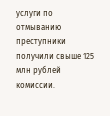услуги по отмыванию преступники получили свыше 125 млн рублей комиссии.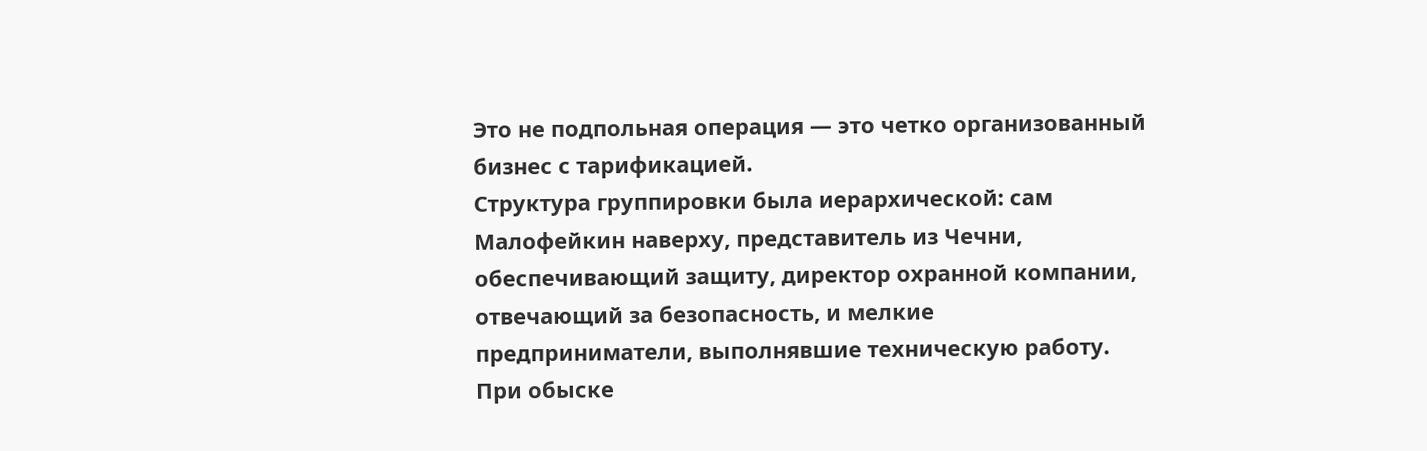Это не подпольная операция — это четко организованный бизнес с тарификацией.
Структура группировки была иерархической: сам Малофейкин наверху, представитель из Чечни, обеспечивающий защиту, директор охранной компании, отвечающий за безопасность, и мелкие предприниматели, выполнявшие техническую работу.
При обыске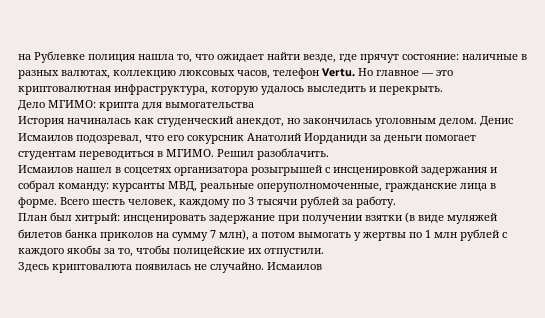на Рублевке полиция нашла то, что ожидает найти везде, где прячут состояние: наличные в разных валютах, коллекцию люксовых часов, телефон Vertu. Но главное — это криптовалютная инфраструктура, которую удалось выследить и перекрыть.
Дело МГИМО: крипта для вымогательства
История начиналась как студенческий анекдот, но закончилась уголовным делом. Денис Исмаилов подозревал, что его сокурсник Анатолий Иорданиди за деньги помогает студентам переводиться в МГИМО. Решил разоблачить.
Исмаилов нашел в соцсетях организатора розыгрышей с инсценировкой задержания и собрал команду: курсанты МВД, реальные оперуполномоченные, гражданские лица в форме. Всего шесть человек, каждому по 3 тысячи рублей за работу.
План был хитрый: инсценировать задержание при получении взятки (в виде муляжей билетов банка приколов на сумму 7 млн), а потом вымогать у жертвы по 1 млн рублей с каждого якобы за то, чтобы полицейские их отпустили.
Здесь криптовалюта появилась не случайно. Исмаилов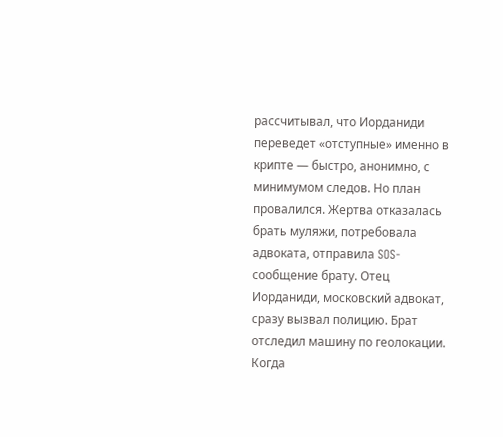рассчитывал, что Иорданиди переведет «отступные» именно в крипте — быстро, анонимно, с минимумом следов. Но план провалился. Жертва отказалась брать муляжи, потребовала адвоката, отправила SOS-сообщение брату. Отец Иорданиди, московский адвокат, сразу вызвал полицию. Брат отследил машину по геолокации. Когда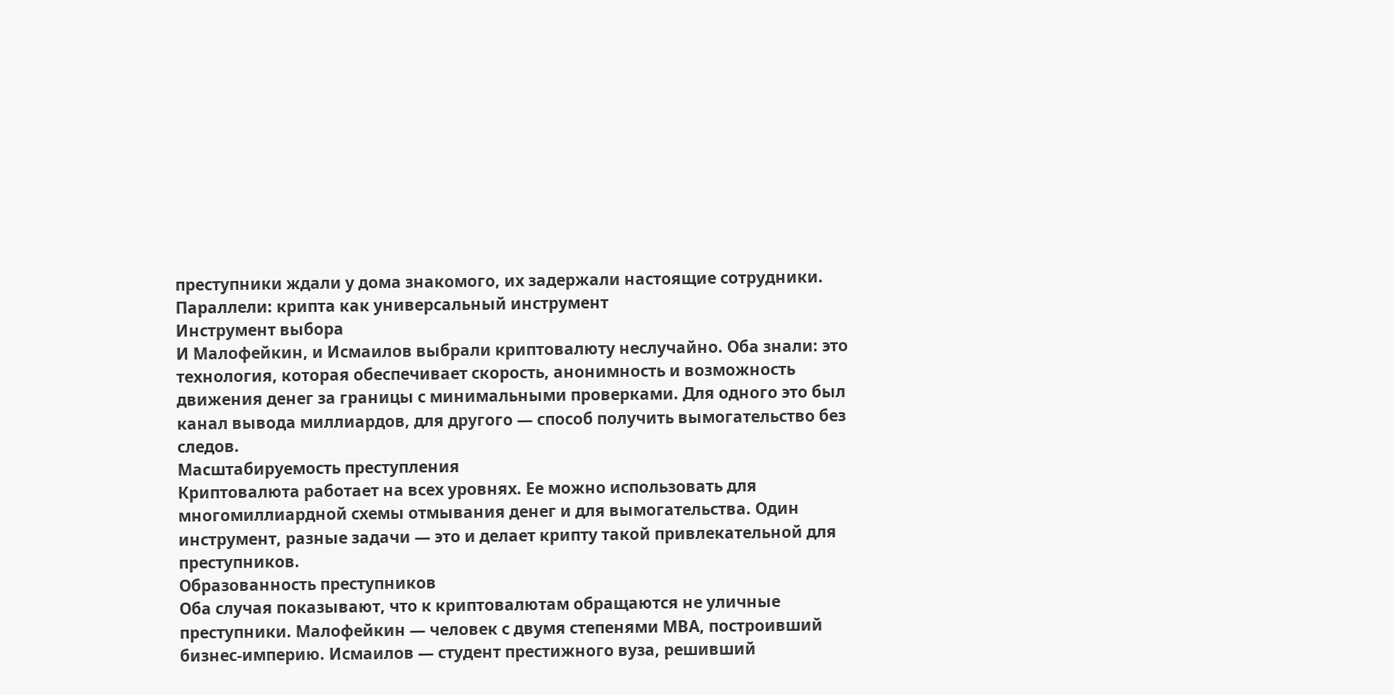преступники ждали у дома знакомого, их задержали настоящие сотрудники.
Параллели: крипта как универсальный инструмент
Инструмент выбора
И Малофейкин, и Исмаилов выбрали криптовалюту неслучайно. Оба знали: это технология, которая обеспечивает скорость, анонимность и возможность движения денег за границы с минимальными проверками. Для одного это был канал вывода миллиардов, для другого — способ получить вымогательство без следов.
Масштабируемость преступления
Криптовалюта работает на всех уровнях. Ее можно использовать для многомиллиардной схемы отмывания денег и для вымогательства. Один инструмент, разные задачи — это и делает крипту такой привлекательной для преступников.
Образованность преступников
Оба случая показывают, что к криптовалютам обращаются не уличные преступники. Малофейкин — человек с двумя степенями МВА, построивший бизнес-империю. Исмаилов — студент престижного вуза, решивший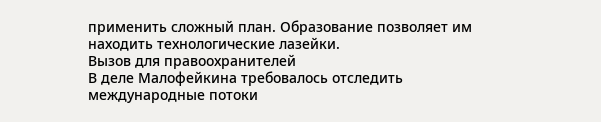применить сложный план. Образование позволяет им находить технологические лазейки.
Вызов для правоохранителей
В деле Малофейкина требовалось отследить международные потоки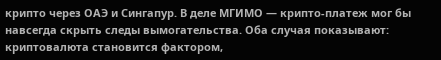крипто через ОАЭ и Сингапур. В деле МГИМО — крипто-платеж мог бы навсегда скрыть следы вымогательства. Оба случая показывают: криптовалюта становится фактором,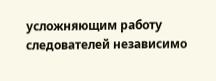усложняющим работу следователей независимо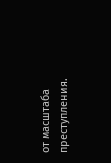от масштаба преступления.